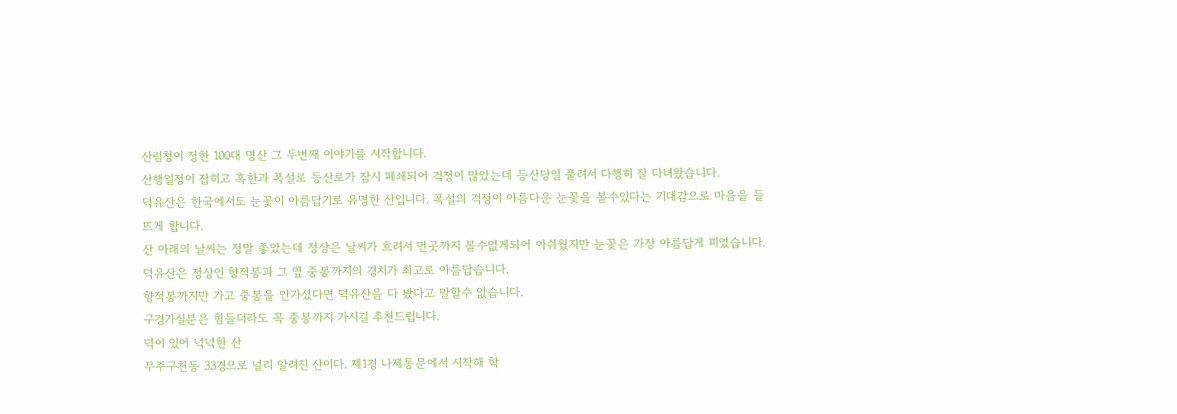산림청이 정한 100대 명산 그 두번째 이야기를 시작합니다.
산행일정이 잡히고 혹한과 폭설로 등산로가 잠시 폐쇄되어 걱정이 많았는데 등산당일 풀려서 다행히 잘 다녀왔습니다.
덕유산은 한국에서도 눈꽃이 아름답기로 유명한 산입니다. 폭설의 걱정이 아름다운 눈꽃을 볼수있다는 기대감으로 마음을 들뜨게 합니다.
산 아래의 날씨는 정말 좋았는데 정상은 날씨가 흐려서 먼곳까지 볼수없게되어 아쉬웠지만 눈꽃은 가장 아름답게 피었습니다.
덕유산은 정상인 향적봉과 그 옆 중봉까지의 경치가 최고로 아름답습니다.
향적봉까지만 가고 중봉을 안가셨다면 덕유산을 다 봤다고 말할수 없습니다.
구경가실분은 힘들더라도 꼭 중봉까지 가시길 추천드립니다.
덕이 있어 넉넉한 산
무주구천동 33경으로 널리 알려진 산이다. 제1경 나제통문에서 시작해 학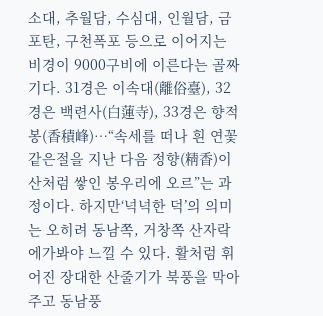소대, 추월담, 수심대, 인월담, 금포탄, 구천폭포 등으로 이어지는 비경이 9000구비에 이른다는 골짜기다. 31경은 이속대(離俗臺), 32경은 백련사(白蓮寺), 33경은 향적봉(香積峰)…“속세를 떠나 흰 연꽃 같은절을 지난 다음 정향(精香)이 산처럼 쌓인 봉우리에 오르”는 과정이다. 하지만‘넉넉한 덕’의 의미는 오히려 동남쪽, 거창쪽 산자락에가봐야 느낄 수 있다. 활처럼 휘어진 장대한 산줄기가 북풍을 막아주고 동남풍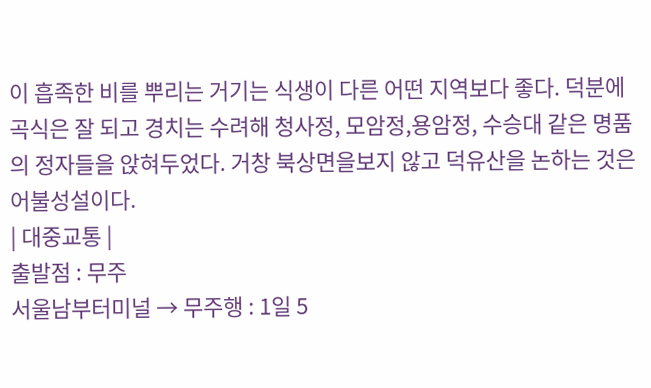이 흡족한 비를 뿌리는 거기는 식생이 다른 어떤 지역보다 좋다. 덕분에 곡식은 잘 되고 경치는 수려해 청사정, 모암정,용암정, 수승대 같은 명품의 정자들을 앉혀두었다. 거창 북상면을보지 않고 덕유산을 논하는 것은 어불성설이다.
| 대중교통 |
출발점 : 무주
서울남부터미널 → 무주행 : 1일 5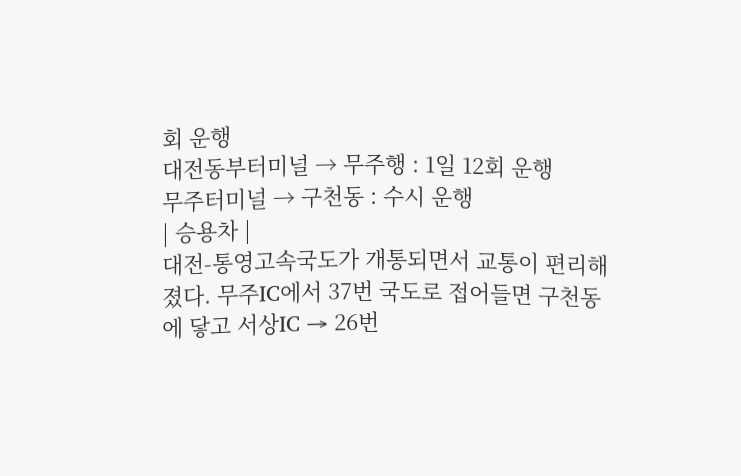회 운행
대전동부터미널 → 무주행 : 1일 12회 운행
무주터미널 → 구천동 : 수시 운행
| 승용차 |
대전-통영고속국도가 개통되면서 교통이 편리해
졌다. 무주IC에서 37번 국도로 접어들면 구천동
에 닿고 서상IC → 26번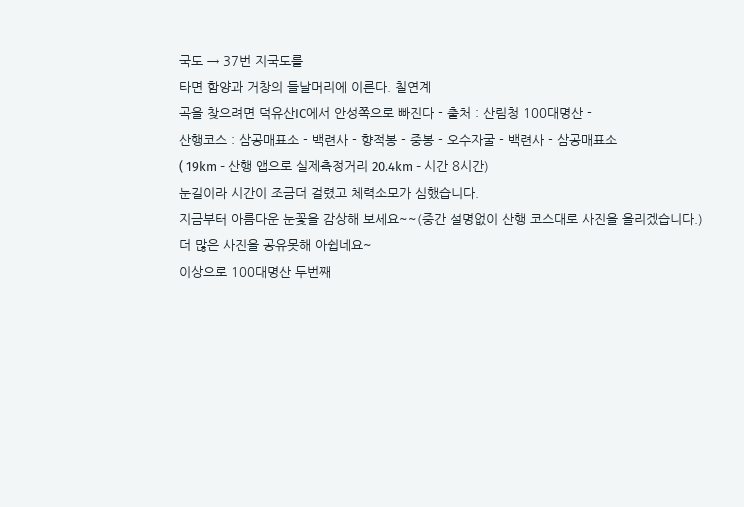국도 → 37번 지국도를
타면 함양과 거창의 들날머리에 이른다. 칠연계
곡을 찾으려면 덕유산IC에서 안성쪽으로 빠진다 - 출처 : 산림청 100대명산 -
산행코스 : 삼공매표소 - 백련사 - 향적봉 - 중봉 - 오수자굴 - 백련사 - 삼공매표소
( 19km - 산행 앱으로 실제측정거리 20.4km - 시간 8시간)
눈길이라 시간이 조금더 걸렸고 체력소모가 심했습니다.
지금부터 아름다운 눈꽃을 감상해 보세요~~(중간 설명없이 산행 코스대로 사진을 올리겠습니다.)
더 많은 사진을 공유못해 아쉽네요~
이상으로 100대명산 두번째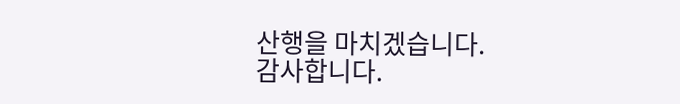산행을 마치겠습니다.
감사합니다.